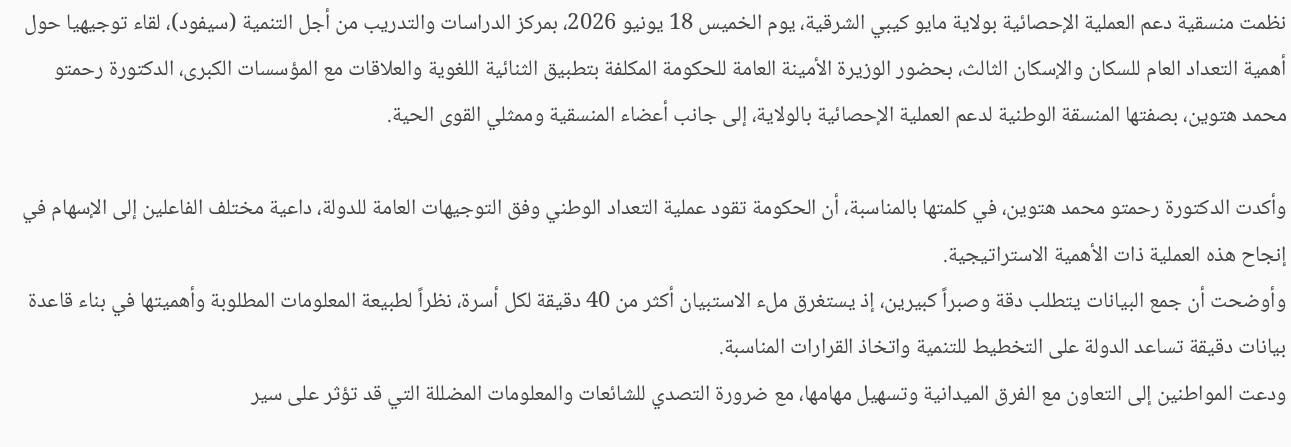نظمت منسقية دعم العملية الإحصائية بولاية مايو كيبي الشرقية، يوم الخميس 18 يونيو 2026، بمركز الدراسات والتدريب من أجل التنمية (سيفود)، لقاء توجيهيا حول أهمية التعداد العام للسكان والإسكان الثالث، بحضور الوزيرة الأمينة العامة للحكومة المكلفة بتطبيق الثنائية اللغوية والعلاقات مع المؤسسات الكبرى، الدكتورة رحمتو محمد هتوين، بصفتها المنسقة الوطنية لدعم العملية الإحصائية بالولاية، إلى جانب أعضاء المنسقية وممثلي القوى الحية.

وأكدت الدكتورة رحمتو محمد هتوين، في كلمتها بالمناسبة، أن الحكومة تقود عملية التعداد الوطني وفق التوجيهات العامة للدولة، داعية مختلف الفاعلين إلى الإسهام في إنجاح هذه العملية ذات الأهمية الاستراتيجية.
وأوضحت أن جمع البيانات يتطلب دقة وصبراً كبيرين، إذ يستغرق ملء الاستبيان أكثر من 40 دقيقة لكل أسرة، نظراً لطبيعة المعلومات المطلوبة وأهميتها في بناء قاعدة بيانات دقيقة تساعد الدولة على التخطيط للتنمية واتخاذ القرارات المناسبة.
ودعت المواطنين إلى التعاون مع الفرق الميدانية وتسهيل مهامها، مع ضرورة التصدي للشائعات والمعلومات المضللة التي قد تؤثر على سير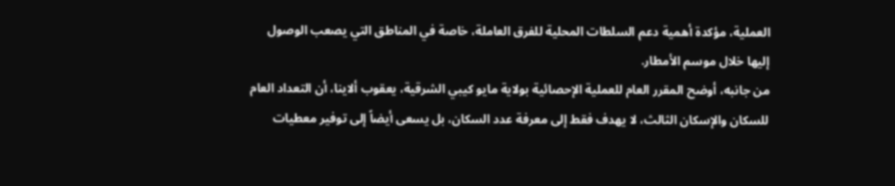العملية، مؤكدة أهمية دعم السلطات المحلية للفرق العاملة، خاصة في المناطق التي يصعب الوصول إليها خلال موسم الأمطار.
من جانبه، أوضح المقرر العام للعملية الإحصائية بولاية مايو كيبي الشرقية، يعقوب ألاينا، أن التعداد العام للسكان والإسكان الثالث، لا يهدف فقط إلى معرفة عدد السكان، بل يسعى أيضاً إلى توفير معطيات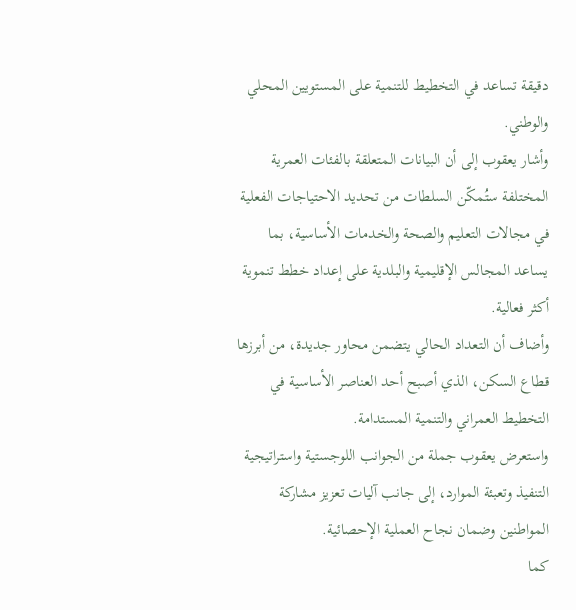دقيقة تساعد في التخطيط للتنمية على المستويين المحلي والوطني.
وأشار يعقوب إلى أن البيانات المتعلقة بالفئات العمرية المختلفة ستُمكّن السلطات من تحديد الاحتياجات الفعلية في مجالات التعليم والصحة والخدمات الأساسية، بما يساعد المجالس الإقليمية والبلدية على إعداد خطط تنموية أكثر فعالية.
وأضاف أن التعداد الحالي يتضمن محاور جديدة، من أبرزها قطاع السكن، الذي أصبح أحد العناصر الأساسية في التخطيط العمراني والتنمية المستدامة.
واستعرض يعقوب جملة من الجوانب اللوجستية واستراتيجية التنفيذ وتعبئة الموارد، إلى جانب آليات تعزيز مشاركة المواطنين وضمان نجاح العملية الإحصائية.
كما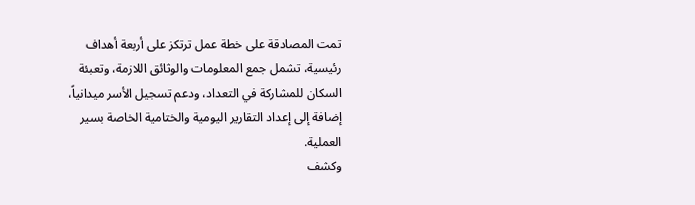تمت المصادقة على خطة عمل ترتكز على أربعة أهداف رئيسية، تشمل جمع المعلومات والوثائق اللازمة، وتعبئة السكان للمشاركة في التعداد، ودعم تسجيل الأسر ميدانياً، إضافة إلى إعداد التقارير اليومية والختامية الخاصة بسير العملية.
وكشف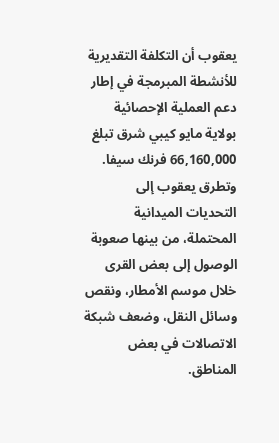يعقوب أن التكلفة التقديرية للأنشطة المبرمجة في إطار دعم العملية الإحصائية بولاية مايو كيبي شرق تبلغ 66,160,000 فرنك سيفا.
وتطرق يعقوب إلى التحديات الميدانية المحتملة، من بينها صعوبة الوصول إلى بعض القرى خلال موسم الأمطار، ونقص وسائل النقل، وضعف شبكة الاتصالات في بعض المناطق.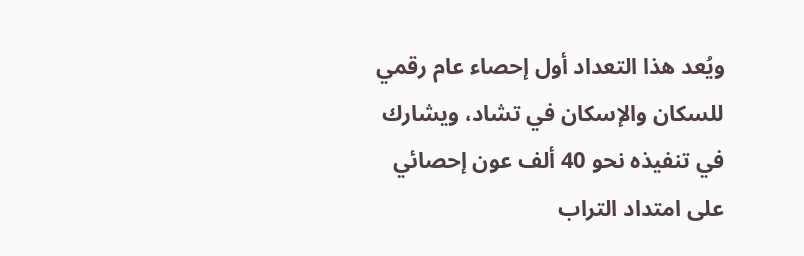ويُعد هذا التعداد أول إحصاء عام رقمي للسكان والإسكان في تشاد، ويشارك في تنفيذه نحو 40 ألف عون إحصائي على امتداد التراب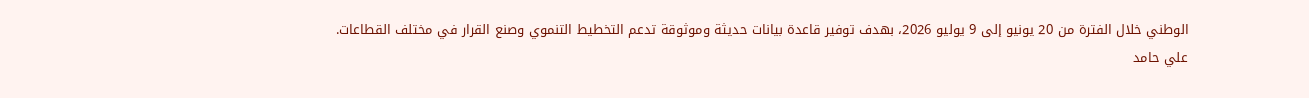الوطني خلال الفترة من 20 يونيو إلى 9 يوليو 2026، بهدف توفير قاعدة بيانات حديثة وموثوقة تدعم التخطيط التنموي وصنع القرار في مختلف القطاعات.
علي حامد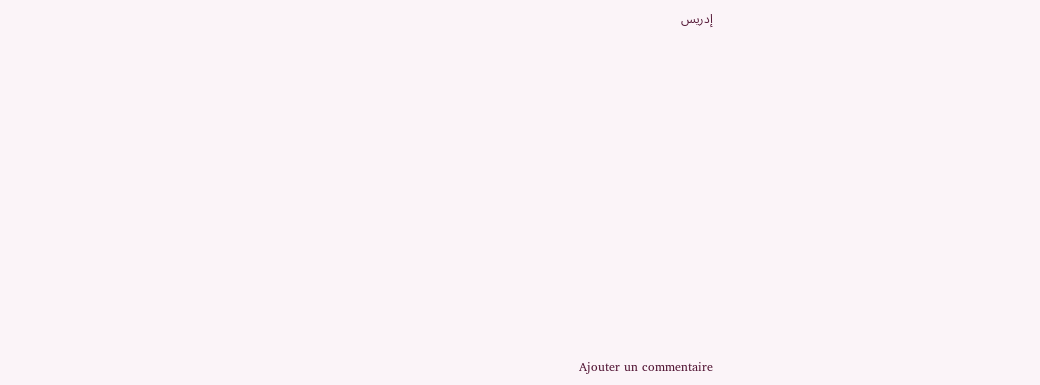إدريس












Ajouter un commentaire